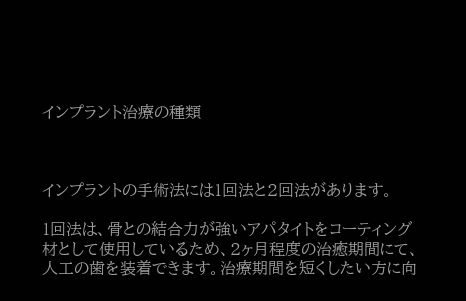インプラント治療の種類



インプラントの手術法には1回法と2回法があります。

1回法は、骨との結合力が強いアパタイトをコーティング材として使用しているため、2ヶ月程度の治癒期間にて、人工の歯を装着できます。治療期間を短くしたい方に向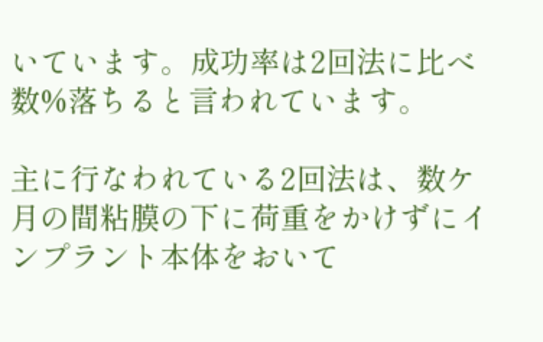いています。成功率は2回法に比べ数%落ちると言われています。

主に行なわれている2回法は、数ケ月の間粘膜の下に荷重をかけずにインプラント本体をおいて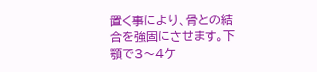置く事により、骨との結合を強固にさせます。下顎で3〜4ケ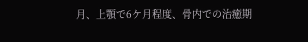月、上顎で6ケ月程度、骨内での治癒期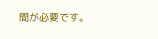間が必要です。